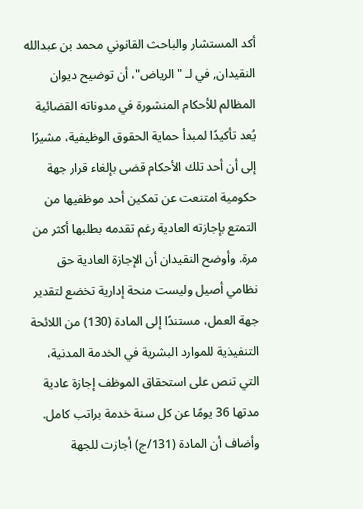أكد المستشار والباحث القانوني محمد بن عبدالله النقيدان, في لـ "الرياض"، أن توضيح ديوان المظالم للأحكام المنشورة في مدوناته القضائية يُعد تأكيدًا لمبدأ حماية الحقوق الوظيفية، مشيرًا إلى أن أحد تلك الأحكام قضى بإلغاء قرار جهة حكومية امتنعت عن تمكين أحد موظفيها من التمتع بإجازته العادية رغم تقدمه بطلبها أكثر من مرة. وأوضح النقيدان أن الإجازة العادية حق نظامي أصيل وليست منحة إدارية تخضع لتقدير جهة العمل، مستندًا إلى المادة (130) من اللائحة التنفيذية للموارد البشرية في الخدمة المدنية، التي تنص على استحقاق الموظف إجازة عادية مدتها 36 يومًا عن كل سنة خدمة براتب كامل. وأضاف أن المادة (131/ج) أجازت للجهة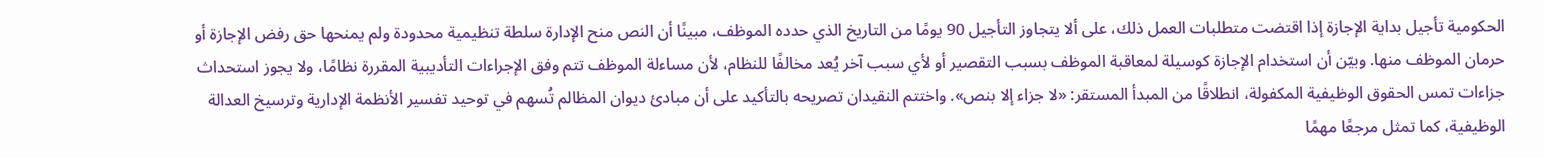الحكومية تأجيل بداية الإجازة إذا اقتضت متطلبات العمل ذلك، على ألا يتجاوز التأجيل 90 يومًا من التاريخ الذي حدده الموظف، مبينًا أن النص منح الإدارة سلطة تنظيمية محدودة ولم يمنحها حق رفض الإجازة أو حرمان الموظف منها. وبيّن أن استخدام الإجازة كوسيلة لمعاقبة الموظف بسبب التقصير أو لأي سبب آخر يُعد مخالفًا للنظام، لأن مساءلة الموظف تتم وفق الإجراءات التأديبية المقررة نظامًا، ولا يجوز استحداث جزاءات تمس الحقوق الوظيفية المكفولة، انطلاقًا من المبدأ المستقر: «لا جزاء إلا بنص». واختتم النقيدان تصريحه بالتأكيد على أن مبادئ ديوان المظالم تُسهم في توحيد تفسير الأنظمة الإدارية وترسيخ العدالة الوظيفية، كما تمثل مرجعًا مهمًا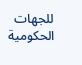للجهات الحكومية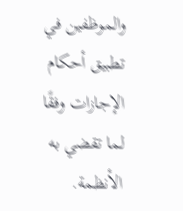والموظفين في تطبيق أحكام الإجازات وفقًا لما تقضي به الأنظمة.